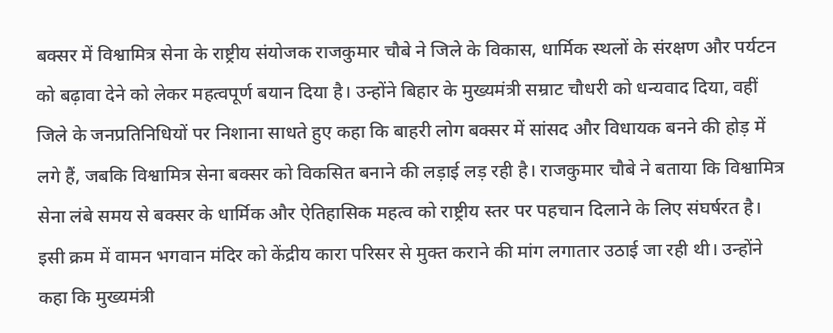बक्सर में विश्वामित्र सेना के राष्ट्रीय संयोजक राजकुमार चौबे ने जिले के विकास, धार्मिक स्थलों के संरक्षण और पर्यटन को बढ़ावा देने को लेकर महत्वपूर्ण बयान दिया है। उन्होंने बिहार के मुख्यमंत्री सम्राट चौधरी को धन्यवाद दिया, वहीं जिले के जनप्रतिनिधियों पर निशाना साधते हुए कहा कि बाहरी लोग बक्सर में सांसद और विधायक बनने की होड़ में लगे हैं, जबकि विश्वामित्र सेना बक्सर को विकसित बनाने की लड़ाई लड़ रही है। राजकुमार चौबे ने बताया कि विश्वामित्र सेना लंबे समय से बक्सर के धार्मिक और ऐतिहासिक महत्व को राष्ट्रीय स्तर पर पहचान दिलाने के लिए संघर्षरत है। इसी क्रम में वामन भगवान मंदिर को केंद्रीय कारा परिसर से मुक्त कराने की मांग लगातार उठाई जा रही थी। उन्होंने कहा कि मुख्यमंत्री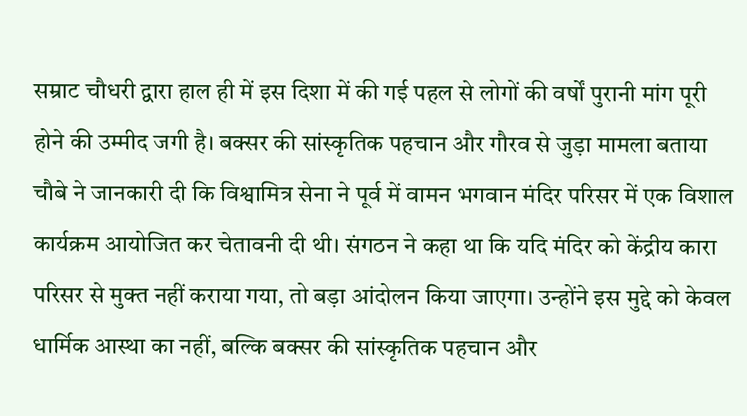सम्राट चौधरी द्वारा हाल ही में इस दिशा में की गई पहल से लोगों की वर्षों पुरानी मांग पूरी होने की उम्मीद जगी है। बक्सर की सांस्कृतिक पहचान और गौरव से जुड़ा मामला बताया चौबे ने जानकारी दी कि विश्वामित्र सेना ने पूर्व में वामन भगवान मंदिर परिसर में एक विशाल कार्यक्रम आयोजित कर चेतावनी दी थी। संगठन ने कहा था कि यदि मंदिर को केंद्रीय कारा परिसर से मुक्त नहीं कराया गया, तो बड़ा आंदोलन किया जाएगा। उन्होंने इस मुद्दे को केवल धार्मिक आस्था का नहीं, बल्कि बक्सर की सांस्कृतिक पहचान और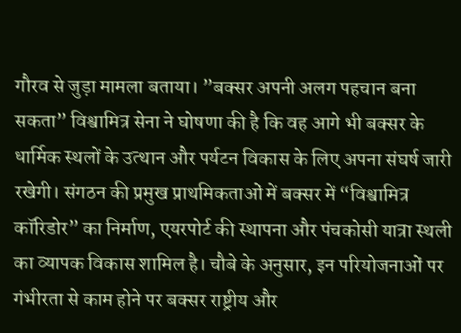गौरव से जुड़ा मामला बताया। ”बक्सर अपनी अलग पहचान बना सकता” विश्वामित्र सेना ने घोषणा की है कि वह आगे भी बक्सर के धार्मिक स्थलों के उत्थान और पर्यटन विकास के लिए अपना संघर्ष जारी रखेगी। संगठन की प्रमुख प्राथमिकताओं में बक्सर में “विश्वामित्र कॉरिडोर” का निर्माण, एयरपोर्ट की स्थापना और पंचकोसी यात्रा स्थली का व्यापक विकास शामिल है। चौबे के अनुसार, इन परियोजनाओं पर गंभीरता से काम होने पर बक्सर राष्ट्रीय और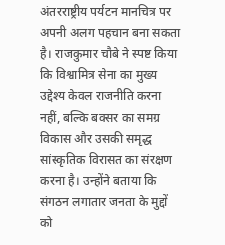अंतरराष्ट्रीय पर्यटन मानचित्र पर अपनी अलग पहचान बना सकता है। राजकुमार चौबे ने स्पष्ट किया कि विश्वामित्र सेना का मुख्य उद्देश्य केवल राजनीति करना नहीं, बल्कि बक्सर का समग्र विकास और उसकी समृद्ध सांस्कृतिक विरासत का संरक्षण करना है। उन्होंने बताया कि संगठन लगातार जनता के मुद्दों को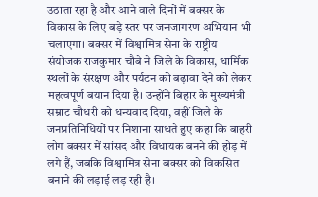उठाता रहा है और आने वाले दिनों में बक्सर के विकास के लिए बड़े स्तर पर जनजागरण अभियान भी चलाएगा। बक्सर में विश्वामित्र सेना के राष्ट्रीय संयोजक राजकुमार चौबे ने जिले के विकास, धार्मिक स्थलों के संरक्षण और पर्यटन को बढ़ावा देने को लेकर महत्वपूर्ण बयान दिया है। उन्होंने बिहार के मुख्यमंत्री सम्राट चौधरी को धन्यवाद दिया, वहीं जिले के जनप्रतिनिधियों पर निशाना साधते हुए कहा कि बाहरी लोग बक्सर में सांसद और विधायक बनने की होड़ में लगे हैं, जबकि विश्वामित्र सेना बक्सर को विकसित बनाने की लड़ाई लड़ रही है।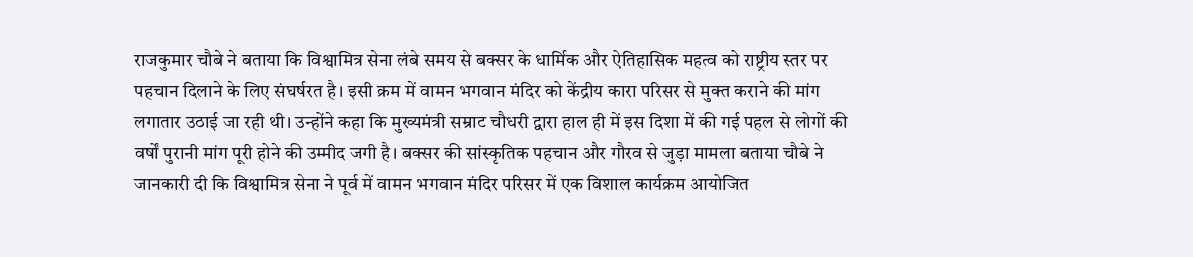राजकुमार चौबे ने बताया कि विश्वामित्र सेना लंबे समय से बक्सर के धार्मिक और ऐतिहासिक महत्व को राष्ट्रीय स्तर पर पहचान दिलाने के लिए संघर्षरत है। इसी क्रम में वामन भगवान मंदिर को केंद्रीय कारा परिसर से मुक्त कराने की मांग लगातार उठाई जा रही थी। उन्होंने कहा कि मुख्यमंत्री सम्राट चौधरी द्वारा हाल ही में इस दिशा में की गई पहल से लोगों की वर्षों पुरानी मांग पूरी होने की उम्मीद जगी है। बक्सर की सांस्कृतिक पहचान और गौरव से जुड़ा मामला बताया चौबे ने जानकारी दी कि विश्वामित्र सेना ने पूर्व में वामन भगवान मंदिर परिसर में एक विशाल कार्यक्रम आयोजित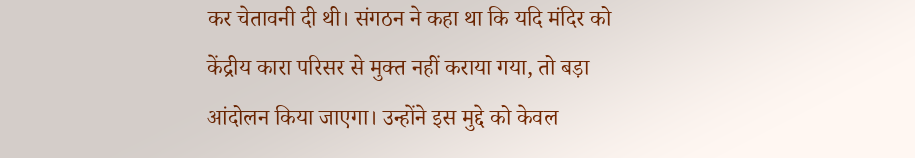कर चेतावनी दी थी। संगठन ने कहा था कि यदि मंदिर को केंद्रीय कारा परिसर से मुक्त नहीं कराया गया, तो बड़ा आंदोलन किया जाएगा। उन्होंने इस मुद्दे को केवल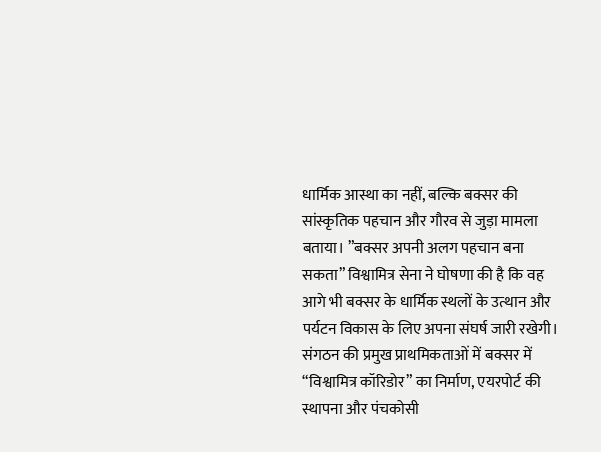धार्मिक आस्था का नहीं, बल्कि बक्सर की सांस्कृतिक पहचान और गौरव से जुड़ा मामला बताया। ”बक्सर अपनी अलग पहचान बना सकता” विश्वामित्र सेना ने घोषणा की है कि वह आगे भी बक्सर के धार्मिक स्थलों के उत्थान और पर्यटन विकास के लिए अपना संघर्ष जारी रखेगी। संगठन की प्रमुख प्राथमिकताओं में बक्सर में “विश्वामित्र कॉरिडोर” का निर्माण, एयरपोर्ट की स्थापना और पंचकोसी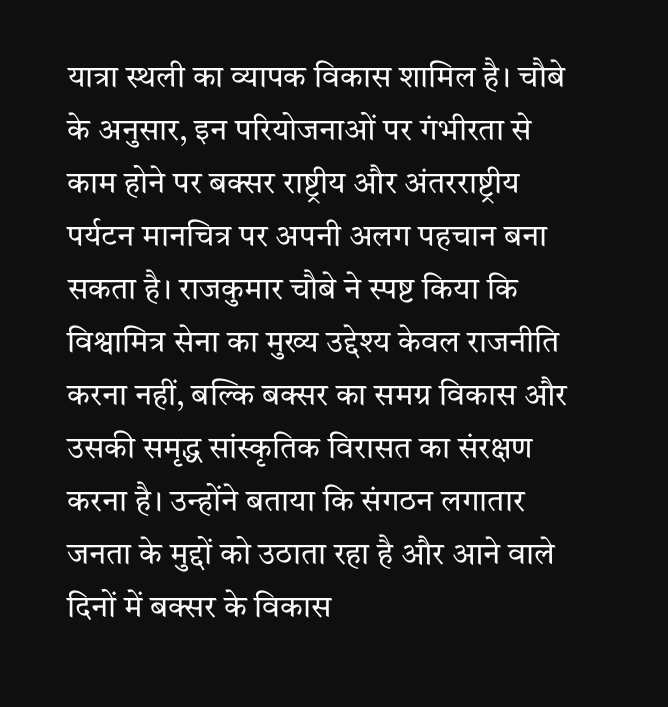यात्रा स्थली का व्यापक विकास शामिल है। चौबे के अनुसार, इन परियोजनाओं पर गंभीरता से काम होने पर बक्सर राष्ट्रीय और अंतरराष्ट्रीय पर्यटन मानचित्र पर अपनी अलग पहचान बना सकता है। राजकुमार चौबे ने स्पष्ट किया कि विश्वामित्र सेना का मुख्य उद्देश्य केवल राजनीति करना नहीं, बल्कि बक्सर का समग्र विकास और उसकी समृद्ध सांस्कृतिक विरासत का संरक्षण करना है। उन्होंने बताया कि संगठन लगातार जनता के मुद्दों को उठाता रहा है और आने वाले दिनों में बक्सर के विकास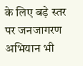के लिए बड़े स्तर पर जनजागरण अभियान भी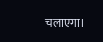चलाएगा।